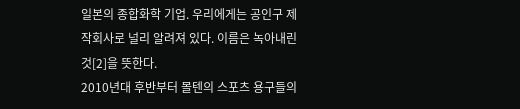일본의 종합화학 기업. 우리에게는 공인구 제작회사로 널리 알려져 있다. 이름은 녹아내린 것[2]을 뜻한다.
2010년대 후반부터 몰텐의 스포츠 용구들의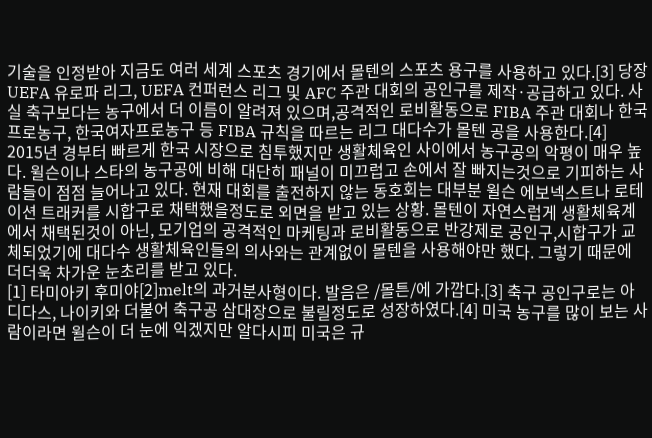기술을 인정받아 지금도 여러 세계 스포츠 경기에서 몰텐의 스포츠 용구를 사용하고 있다.[3] 당장 UEFA 유로파 리그, UEFA 컨퍼런스 리그 및 AFC 주관 대회의 공인구를 제작·공급하고 있다. 사실 축구보다는 농구에서 더 이름이 알려져 있으며,공격적인 로비활동으로 FIBA 주관 대회나 한국프로농구, 한국여자프로농구 등 FIBA 규칙을 따르는 리그 대다수가 몰텐 공을 사용한다.[4]
2015년 경부터 빠르게 한국 시장으로 침투했지만 생활체육인 사이에서 농구공의 악평이 매우 높다. 윌슨이나 스타의 농구공에 비해 대단히 패널이 미끄럽고 손에서 잘 빠지는것으로 기피하는 사람들이 점점 늘어나고 있다. 현재 대회를 출전하지 않는 동호회는 대부분 윌슨 에보넥스트나 로테이션 트래커를 시합구로 채택했을정도로 외면을 받고 있는 상황. 몰텐이 자연스럽게 생활체육계에서 채택된것이 아닌, 모기업의 공격적인 마케팅과 로비활동으로 반강제로 공인구,시합구가 교체되었기에 대다수 생활체육인들의 의사와는 관계없이 몰텐을 사용해야만 했다. 그렇기 때문에 더더욱 차가운 눈초리를 받고 있다.
[1] 타미아키 후미야[2]melt의 과거분사형이다. 발음은 /몰튼/에 가깝다.[3] 축구 공인구로는 아디다스, 나이키와 더불어 축구공 삼대장으로 불릴정도로 성장하였다.[4] 미국 농구를 많이 보는 사람이라면 윌슨이 더 눈에 익겠지만 알다시피 미국은 규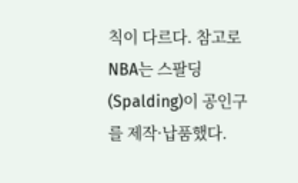칙이 다르다. 참고로 NBA는 스팔딩(Spalding)이 공인구를 제작·납품했다.